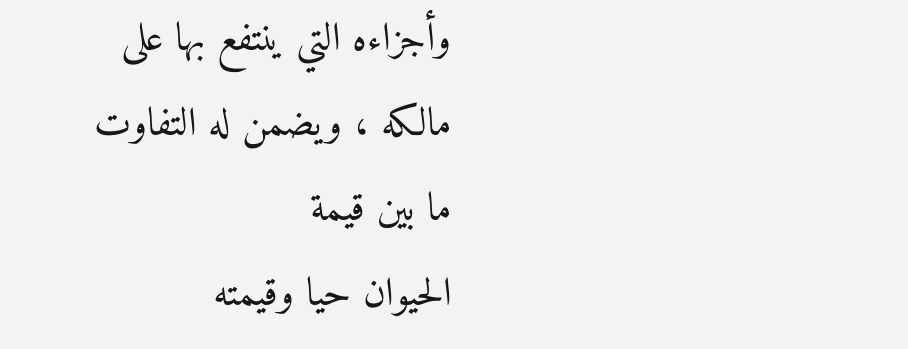وأجزاءه التي ينتفع بها على مالكه ، ويضمن له التفاوت ما بين قيمة
الحيوان حيا وقيمته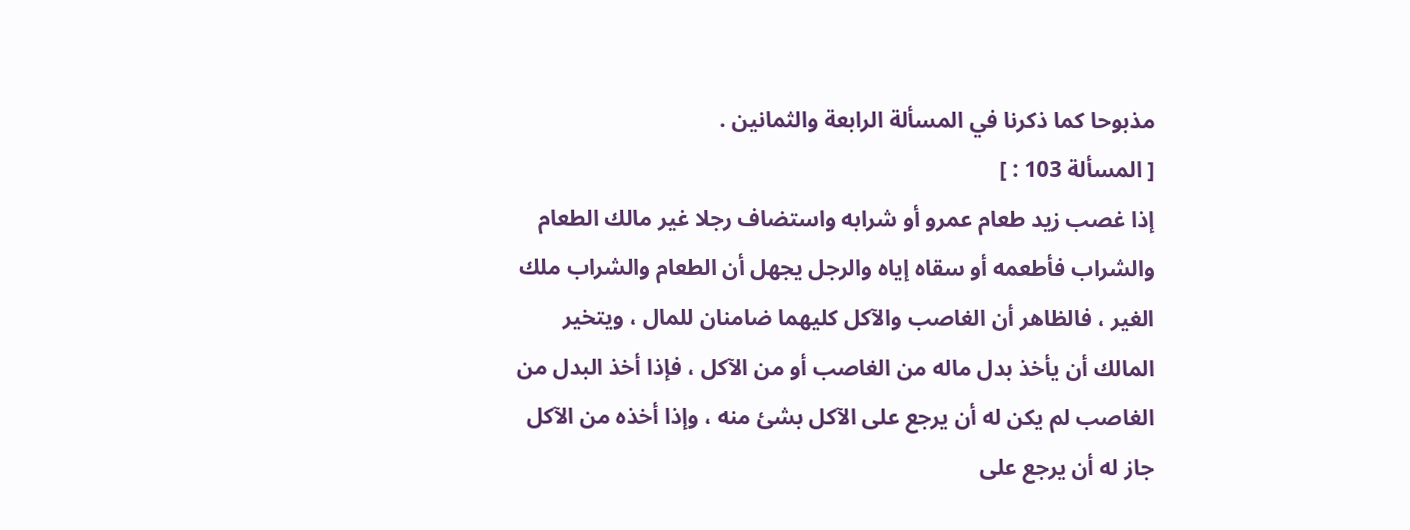مذبوحا كما ذكرنا في المسألة الرابعة والثمانين .
[ المسألة 103 : ]
إذا غصب زيد طعام عمرو أو شرابه واستضاف رجلا غير مالك الطعام
والشراب فأطعمه أو سقاه إياه والرجل يجهل أن الطعام والشراب ملك
الغير ، فالظاهر أن الغاصب والآكل كليهما ضامنان للمال ، ويتخير
المالك أن يأخذ بدل ماله من الغاصب أو من الآكل ، فإذا أخذ البدل من
الغاصب لم يكن له أن يرجع على الآكل بشئ منه ، وإذا أخذه من الآكل
جاز له أن يرجع على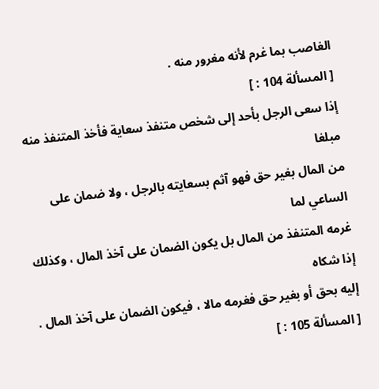الغاصب بما غرم لأنه مغرور منه .
[ المسألة 104 : ]
إذا سعى الرجل بأحد إلى شخص متنفذ سعاية فأخذ المتنفذ منه مبلغا
من المال بغير حق فهو آثم بسعايته بالرجل ، ولا ضمان على الساعي لما
غرمه المتنفذ من المال بل يكون الضمان على آخذ المال ، وكذلك إذا شكاه
إليه بحق أو بغير حق فغرمه مالا ، فيكون الضمان على آخذ المال .
[ المسألة 105 : ]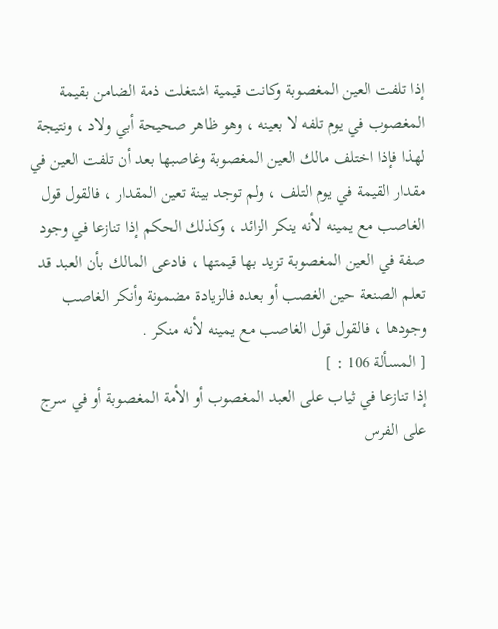إذا تلفت العين المغصوبة وكانت قيمية اشتغلت ذمة الضامن بقيمة
المغصوب في يوم تلفه لا بعينه ، وهو ظاهر صحيحة أبي ولاد ، ونتيجة
لهذا فإذا اختلف مالك العين المغصوبة وغاصبها بعد أن تلفت العين في
مقدار القيمة في يوم التلف ، ولم توجد بينة تعين المقدار ، فالقول قول
الغاصب مع يمينه لأنه ينكر الزائد ، وكذلك الحكم إذا تنازعا في وجود
صفة في العين المغصوبة تزيد بها قيمتها ، فادعى المالك بأن العبد قد
تعلم الصنعة حين الغصب أو بعده فالزيادة مضمونة وأنكر الغاصب
وجودها ، فالقول قول الغاصب مع يمينه لأنه منكر .
[ المسألة 106 : ]
إذا تنازعا في ثياب على العبد المغصوب أو الأمة المغصوبة أو في سرج
على الفرس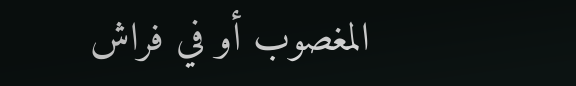المغصوب أو في فراش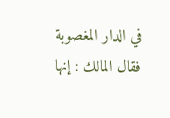في الدار المغصوبة فقال المالك : إنها